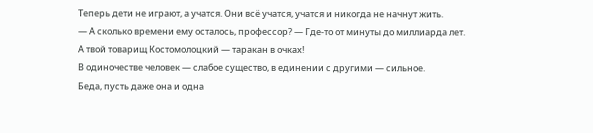Теперь дети не играют, а учатся. Они всё учатся, учатся и никогда не начнут жить.
— А сколько времени ему осталось, профессор? — Где-то от минуты до миллиарда лет.
А твой товарищ Костомолоцкий — таракан в очках!
В одиночестве человек — слабое существо, в единении с другими — сильное.
Беда, пусть даже она и одна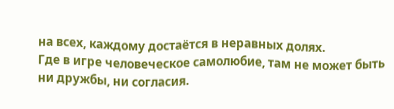на всех, каждому достаётся в неравных долях.
Где в игре человеческое самолюбие, там не может быть ни дружбы, ни согласия.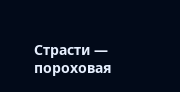Страсти — пороховая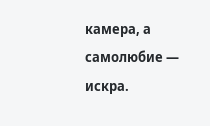камера, а самолюбие — искра.